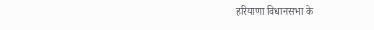हरियाणा विधानसभा के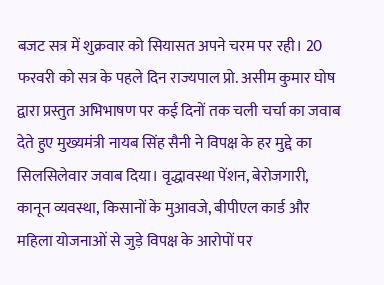बजट सत्र में शुक्रवार को सियासत अपने चरम पर रही। 20 फरवरी को सत्र के पहले दिन राज्यपाल प्रो. असीम कुमार घोष द्वारा प्रस्तुत अभिभाषण पर कई दिनों तक चली चर्चा का जवाब देते हुए मुख्यमंत्री नायब सिंह सैनी ने विपक्ष के हर मुद्दे का सिलसिलेवार जवाब दिया। वृद्धावस्था पेंशन, बेरोजगारी, कानून व्यवस्था, किसानों के मुआवजे, बीपीएल कार्ड और महिला योजनाओं से जुड़े विपक्ष के आरोपों पर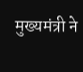मुख्यमंत्री ने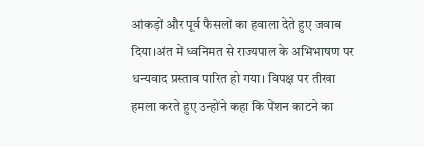आंकड़ों और पूर्व फैसलों का हवाला देते हुए जवाब दिया।अंत में ध्वनिमत से राज्यपाल के अभिभाषण पर धन्यवाद प्रस्ताव पारित हो गया। विपक्ष पर तीखा हमला करते हुए उन्होंने कहा कि पेंशन काटने का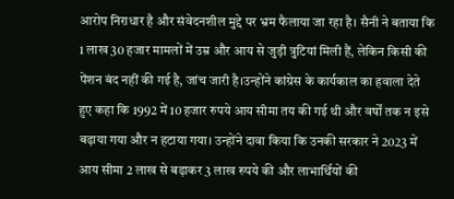आरोप निराधार है और संवेदनशील मुद्दे पर भ्रम फैलाया जा रहा है। सैनी ने बताया कि 1 लाख 30 हजार मामलों में उम्र और आय से जुड़ी त्रुटियां मिली हैं, लेकिन किसी की पेंशन बंद नहीं की गई है, जांच जारी है।उन्होंने कांग्रेस के कार्यकाल का हवाला देते हुए कहा कि 1992 में 10 हजार रुपये आय सीमा तय की गई थी और वर्षों तक न इसे बढ़ाया गया और न हटाया गया। उन्होंने दावा किया कि उनकी सरकार ने 2023 में आय सीमा 2 लाख से बढ़ाकर 3 लाख रुपये की और लाभार्थियों की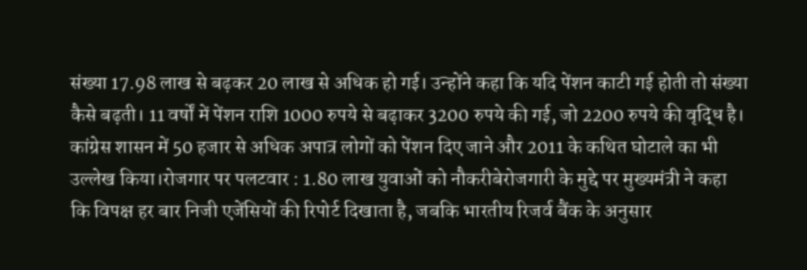संख्या 17.98 लाख से बढ़कर 20 लाख से अधिक हो गई। उन्होंने कहा कि यदि पेंशन काटी गई होती तो संख्या कैसे बढ़ती। 11 वर्षों में पेंशन राशि 1000 रुपये से बढ़ाकर 3200 रुपये की गई, जो 2200 रुपये की वृद्धि है। कांग्रेस शासन में 50 हजार से अधिक अपात्र लोगों को पेंशन दिए जाने और 2011 के कथित घोटाले का भी उल्लेख किया।रोजगार पर पलटवार : 1.80 लाख युवाओं को नौकरीबेरोजगारी के मुद्दे पर मुख्यमंत्री ने कहा कि विपक्ष हर बार निजी एजेंसियों की रिपोर्ट दिखाता है, जबकि भारतीय रिजर्व बैंक के अनुसार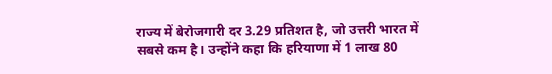राज्य में बेरोजगारी दर 3.29 प्रतिशत है, जो उत्तरी भारत में सबसे कम है। उन्होंने कहा कि हरियाणा में 1 लाख 80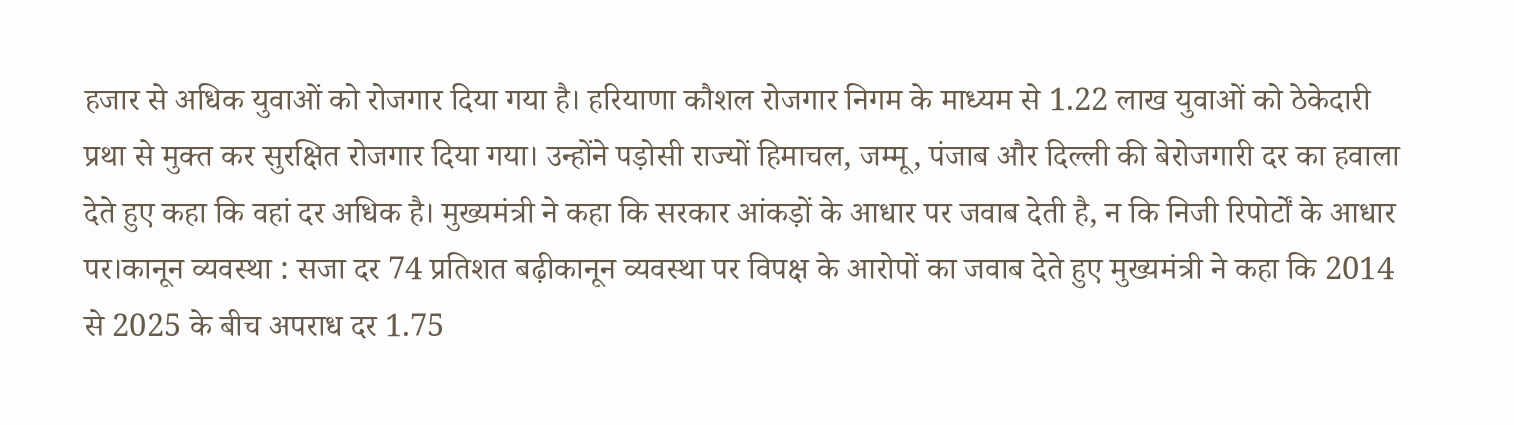हजार से अधिक युवाओं को रोजगार दिया गया है। हरियाणा कौशल रोजगार निगम के माध्यम से 1.22 लाख युवाओं को ठेकेदारी प्रथा से मुक्त कर सुरक्षित रोजगार दिया गया। उन्होंने पड़ोसी राज्यों हिमाचल, जम्मू, पंजाब और दिल्ली की बेरोजगारी दर का हवाला देते हुए कहा कि वहां दर अधिक है। मुख्यमंत्री ने कहा कि सरकार आंकड़ों के आधार पर जवाब देती है, न कि निजी रिपोर्टों के आधार पर।कानून व्यवस्था : सजा दर 74 प्रतिशत बढ़ीकानून व्यवस्था पर विपक्ष के आरोपों का जवाब देते हुए मुख्यमंत्री ने कहा कि 2014 से 2025 के बीच अपराध दर 1.75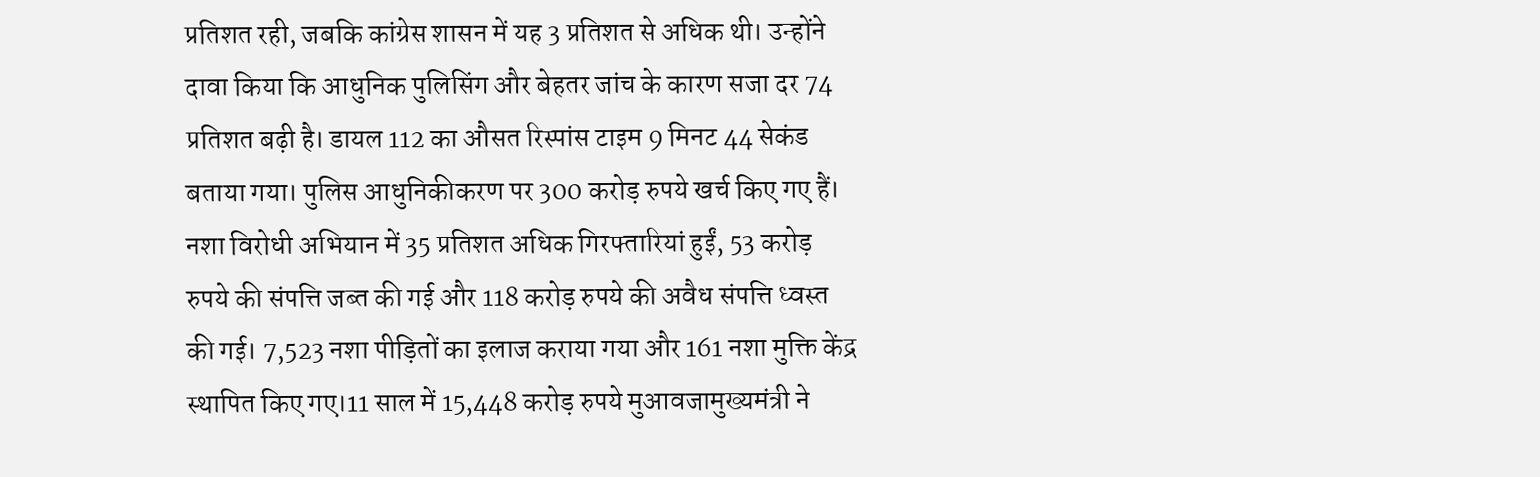प्रतिशत रही, जबकि कांग्रेस शासन में यह 3 प्रतिशत से अधिक थी। उन्होंने दावा किया कि आधुनिक पुलिसिंग और बेहतर जांच के कारण सजा दर 74 प्रतिशत बढ़ी है। डायल 112 का औसत रिस्पांस टाइम 9 मिनट 44 सेकंड बताया गया। पुलिस आधुनिकीकरण पर 300 करोड़ रुपये खर्च किए गए हैं। नशा विरोधी अभियान में 35 प्रतिशत अधिक गिरफ्तारियां हुईं, 53 करोड़ रुपये की संपत्ति जब्त की गई और 118 करोड़ रुपये की अवैध संपत्ति ध्वस्त की गई। 7,523 नशा पीड़ितों का इलाज कराया गया और 161 नशा मुक्ति केंद्र स्थापित किए गए।11 साल में 15,448 करोड़ रुपये मुआवजामुख्यमंत्री ने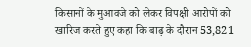किसानों के मुआवजे को लेकर विपक्षी आरोपों को खारिज करते हुए कहा कि बाढ़ के दौरान 53,821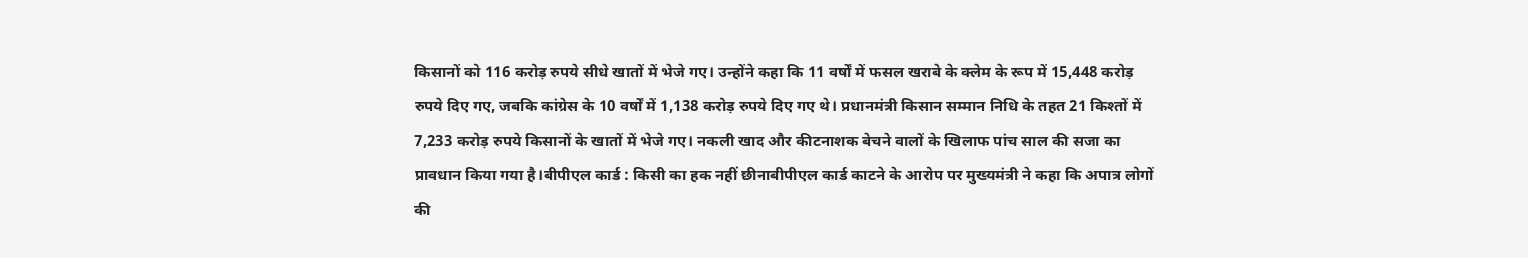किसानों को 116 करोड़ रुपये सीधे खातों में भेजे गए। उन्होंने कहा कि 11 वर्षों में फसल खराबे के क्लेम के रूप में 15,448 करोड़ रुपये दिए गए, जबकि कांग्रेस के 10 वर्षों में 1,138 करोड़ रुपये दिए गए थे। प्रधानमंत्री किसान सम्मान निधि के तहत 21 किश्तों में 7,233 करोड़ रुपये किसानों के खातों में भेजे गए। नकली खाद और कीटनाशक बेचने वालों के खिलाफ पांच साल की सजा का प्रावधान किया गया है।बीपीएल कार्ड : किसी का हक नहीं छीनाबीपीएल कार्ड काटने के आरोप पर मुख्यमंत्री ने कहा कि अपात्र लोगों की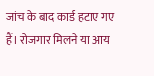जांच के बाद कार्ड हटाए गए हैं। रोजगार मिलने या आय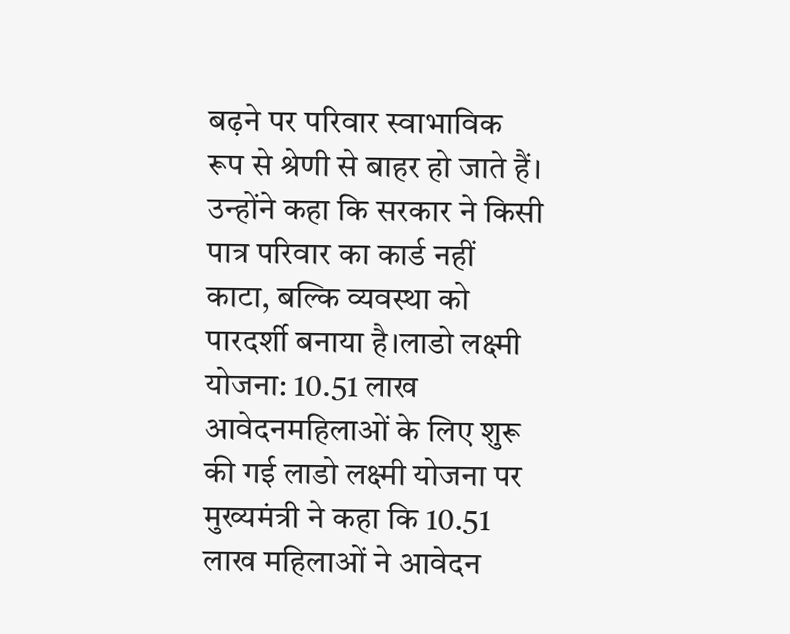बढ़ने पर परिवार स्वाभाविक रूप से श्रेणी से बाहर हो जाते हैं। उन्होंने कहा कि सरकार ने किसी पात्र परिवार का कार्ड नहीं काटा, बल्कि व्यवस्था को पारदर्शी बनाया है।लाडो लक्ष्मी योजना: 10.51 लाख आवेदनमहिलाओं के लिए शुरू की गई लाडो लक्ष्मी योजना पर मुख्यमंत्री ने कहा कि 10.51 लाख महिलाओं ने आवेदन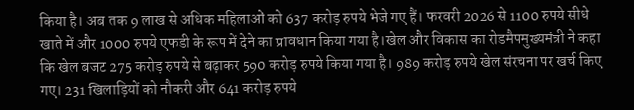किया है। अब तक 9 लाख से अधिक महिलाओं को 637 करोड़ रुपये भेजे गए हैं। फरवरी 2026 से 1100 रुपये सीधे खाते में और 1000 रुपये एफडी के रूप में देने का प्रावधान किया गया है।खेल और विकास का रोडमैपमुख्यमंत्री ने कहा कि खेल बजट 275 करोड़ रुपये से बढ़ाकर 590 करोड़ रुपये किया गया है। 989 करोड़ रुपये खेल संरचना पर खर्च किए गए। 231 खिलाड़ियों को नौकरी और 641 करोड़ रुपये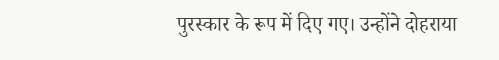पुरस्कार के रूप में दिए गए। उन्होंने दोहराया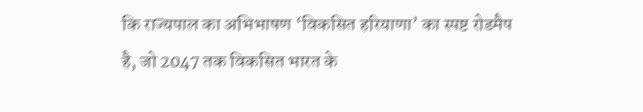कि राज्यपाल का अभिभाषण ‘विकसित हरियाणा’ का स्पष्ट रोडमैप है, जो 2047 तक विकसित भारत के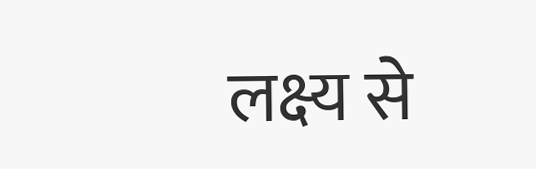लक्ष्य से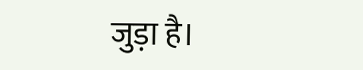जुड़ा है।